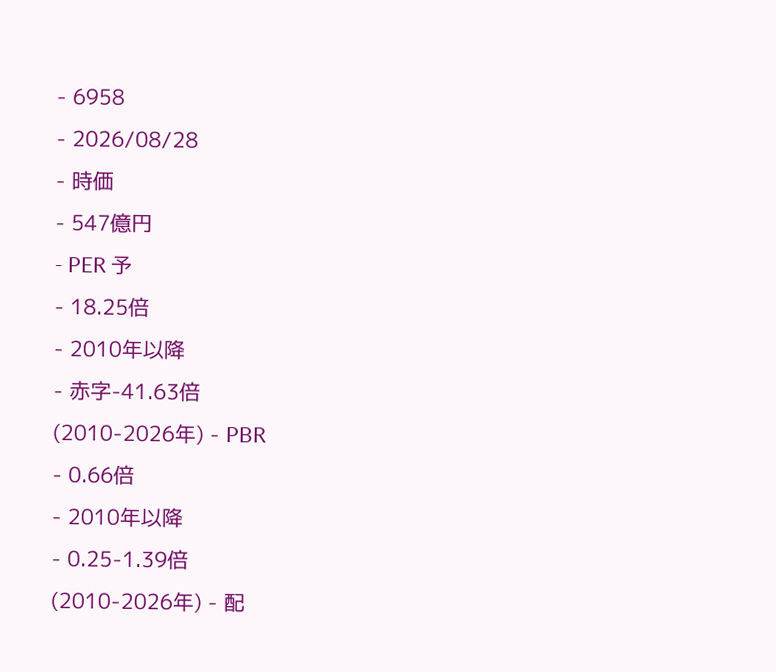- 6958
- 2026/08/28
- 時価
- 547億円
- PER 予
- 18.25倍
- 2010年以降
- 赤字-41.63倍
(2010-2026年) - PBR
- 0.66倍
- 2010年以降
- 0.25-1.39倍
(2010-2026年) - 配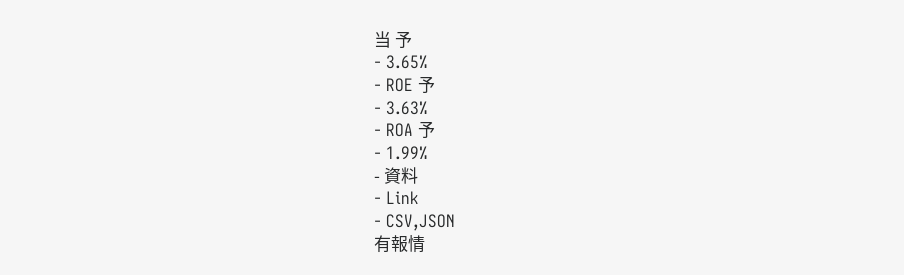当 予
- 3.65%
- ROE 予
- 3.63%
- ROA 予
- 1.99%
- 資料
- Link
- CSV,JSON
有報情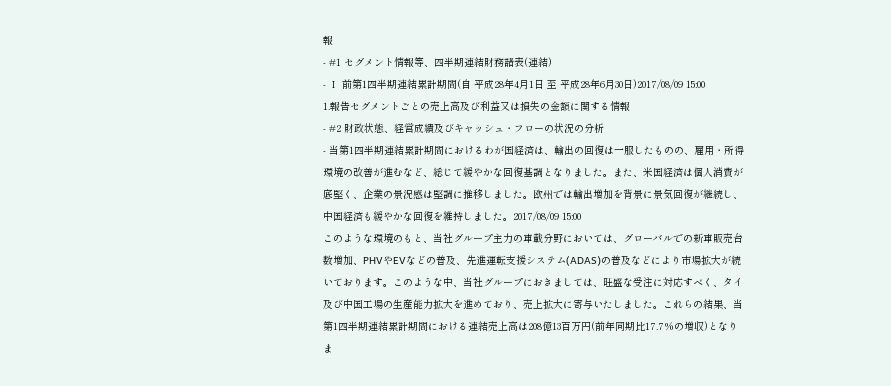報
- #1 セグメント情報等、四半期連結財務諸表(連結)
- Ⅰ 前第1四半期連結累計期間(自 平成28年4月1日 至 平成28年6月30日)2017/08/09 15:00
1.報告セグメントごとの売上高及び利益又は損失の金額に関する情報
- #2 財政状態、経営成績及びキャッシュ・フローの状況の分析
- 当第1四半期連結累計期間におけるわが国経済は、輸出の回復は一服したものの、雇用・所得環境の改善が進むなど、総じて緩やかな回復基調となりました。また、米国経済は個人消費が底堅く、企業の景況感は堅調に推移しました。欧州では輸出増加を背景に景気回復が継続し、中国経済も緩やかな回復を維持しました。2017/08/09 15:00
このような環境のもと、当社グループ主力の車載分野においては、グローバルでの新車販売台数増加、PHVやEVなどの普及、先進運転支援システム(ADAS)の普及などにより市場拡大が続いております。このような中、当社グループにおきましては、旺盛な受注に対応すべく、タイ及び中国工場の生産能力拡大を進めており、売上拡大に寄与いたしました。これらの結果、当第1四半期連結累計期間における連結売上高は208億13百万円(前年同期比17.7%の増収)となりま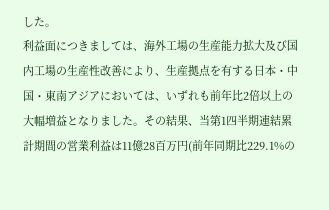した。
利益面につきましては、海外工場の生産能力拡大及び国内工場の生産性改善により、生産拠点を有する日本・中国・東南アジアにおいては、いずれも前年比2倍以上の大幅増益となりました。その結果、当第1四半期連結累計期間の営業利益は11億28百万円(前年同期比229.1%の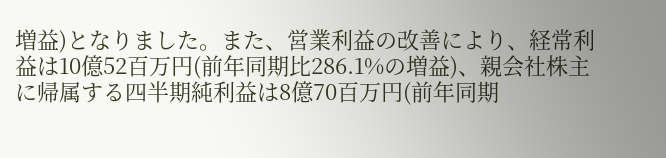増益)となりました。また、営業利益の改善により、経常利益は10億52百万円(前年同期比286.1%の増益)、親会社株主に帰属する四半期純利益は8億70百万円(前年同期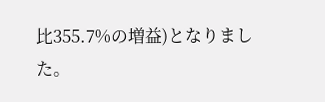比355.7%の増益)となりました。